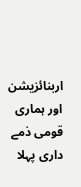اربنائزیشن اور ہماری قومی ذمے داری پہلا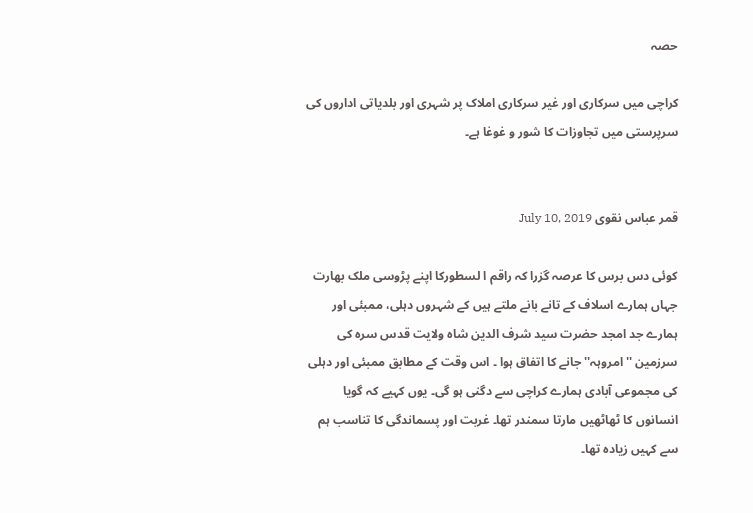حصہ

کراچی میں سرکاری اور غیر سرکاری املاک پر شہری اور بلدیاتی اداروں کی سرپرستی میں تجاوزات کا شور و غوغا ہے۔


قمر عباس نقوی July 10, 2019

کوئی دس برس کا عرصہ گزرا کہ راقم ا لسطورکا اپنے پڑوسی ملک بھارت جہاں ہمارے اسلاف کے تانے بانے ملتے ہیں کے شہروں دہلی، ممبئی اور ہمارے جد امجد حضرت سید شرف الدین شاہ ولایت قدس سرہ کی سرزمین ''امروہہ'' جانے کا اتفاق ہوا ۔ اس وقت کے مطابق ممبئی اور دہلی کی مجموعی آبادی ہمارے کراچی سے دگنی ہو گی۔ یوں کہیے کہ گویا انسانوں کا ٹھاٹھیں مارتا سمندر تھا۔ غربت اور پسماندگی کا تناسب ہم سے کہیں زیادہ تھا۔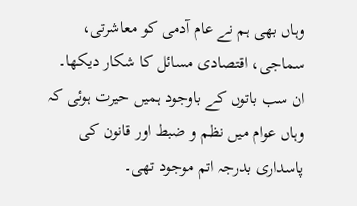وہاں بھی ہم نے عام آدمی کو معاشرتی، سماجی، اقتصادی مسائل کا شکار دیکھا۔ ان سب باتوں کے باوجود ہمیں حیرت ہوئی کہ وہاں عوام میں نظم و ضبط اور قانون کی پاسداری بدرجہ اتم موجود تھی۔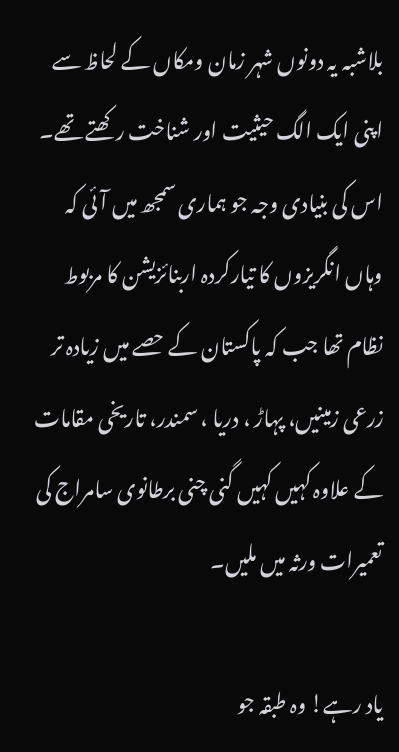بلاشبہ یہ دونوں شہر زمان ومکاں کے لحاظ سے اپنی ایک الگ حیثیت اور شناخت رکھتے تھے۔ اس کی بنیادی وجہ جو ہماری سمجھ میں آئی کہ وہاں انگریزوں کا تیارکردہ اربنائزیشن کا مربوط نظام تھا جب کہ پاکستان کے حصے میں زیادہ تر زرعی زمینیں، پہاڑ ، دریا ، سمندر، تاریخی مقامات کے علاوہ کہیں کہیں گنی چنی برطانوی سامراج کی تعمیرات ورثہ میں ملیں۔

یاد رہے! وہ طبقہ جو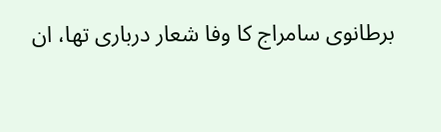برطانوی سامراج کا وفا شعار درباری تھا، ان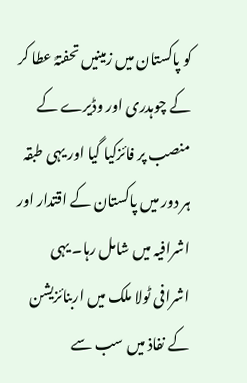کو پاکستان میں زمینیں تحفتہً عطا کر کے چوہدری اور وڈیرے کے منصب پر فائزکیا گیا اور یہی طبقہ ہر دور میں پاکستان کے اقتدار اور اشرافیہ میں شامل رہا۔ یہی اشرافی ٹولا ملک میں اربنائزیشن کے نفاذ میں سب سے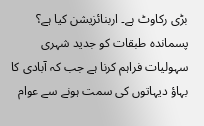بڑی رکاوٹ ہے۔ اربنائزیشن کیا ہے؟ پسماندہ طبقات کو جدید شہری سہولیات فراہم کرنا ہے جب کہ آبادی کا بہاؤ دیہاتوں کی سمت ہونے سے عوام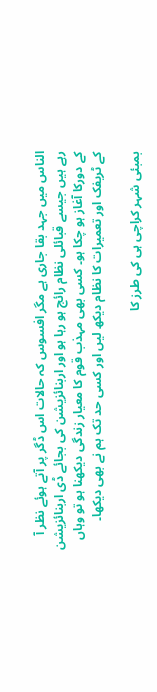الناس میں جہد بقا جاری ہے مگر افسوس کہ حالات اس ڈگر پر آتے ہوئے نظر آ رہے ہیں جیسے قبائلی نظام رائج ہو رہا ہو اور اربنائزیشن کی بجائے ڈی اربنائزیشن کے دورکا آغاز ہو چکا ہو۔ کسی بھی مہذب قوم کا معیار زندگی دیکھنا ہو تو وہاں کے ٹریفک اور تعمیرات کا نظام دیکھ لیں اور کسی حد تک ہم نے بھی دیکھا۔

بمبئی شہر کراچی ہی کی طرز کا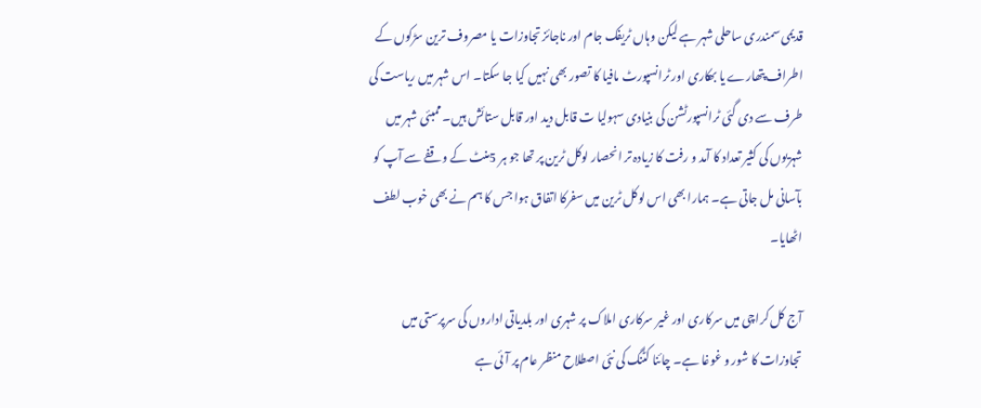قدیمی سمندری ساحلی شہر ہے لیکن وہاں ٹریفک جام اور ناجائز تجاوزات یا مصروف ترین سڑکوں کے اطراف پتھارے یا بھکاری اور ٹرانسپورٹ مافیا کا تصور بھی نہیں کیا جا سکتا۔ اس شہر میں ریاست کی طرف سے دی گئی ٹرانسپورٹشن کی بنیادی سہولیا ت قابل دید اور قابل ستائش ہیں۔ ممبئی شہر میں شہریوں کی کثیر تعداد کا آمد و رفت کا زیادہ تر انحصار لوکل ٹرین پر تھا جو ہر 5منٹ کے وقفے سے آپ کو بآسانی مل جاتی ہے۔ ہمارا بھی اس لوکل ٹرین میں سفرکا اتفاق ہوا جس کا ہم نے بھی خوب لطف اٹھایا۔

آج کل کراچی میں سرکاری اور غیر سرکاری املاک پر شہری اور بلدیاتی اداروں کی سرپرستی میں تجاوزات کا شور و غوغا ہے۔ چائنا کٹنگ کی نئی اصطلاح منظر عام پر آئی ہے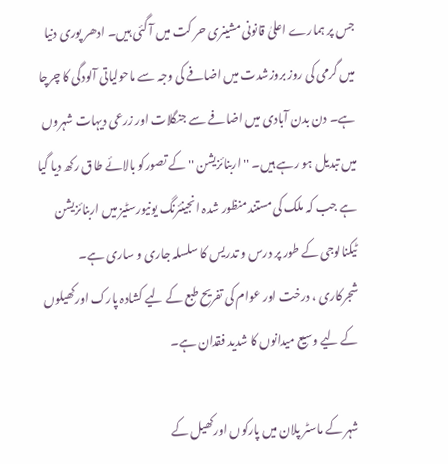جس پر ہمارے اعلیٰ قانونی مشینری حر کت میں آ گئی ہیں۔ ادھر پوری دنیا میں گرمی کی روز بروزشدت میں اضافے کی وجہ سے ماحولیاتی آلودگی کا چرچا ہے۔ دن بدن آبادی میں اضافے سے جنگلات اور زرعی دیہات شہروں میں تبدیل ہو رہے ہیں۔ ''اربنائزیشن '' کے تصورکو بالائے طاق رکھ دیا گیا ہے جب کہ ملک کی مستند منظور شدہ انجینئرنگ یونیورسٹیز میں اربنائزیشن ٹیکنالوجی کے طور پر درس و تدریس کا سلسلہ جاری و ساری ہے۔ شجرکاری ، درخت اور عوام کی تفریح طبع کے لیے کشادہ پارک اورکھیلوں کے لیے وسیع میدانوں کا شدید فقدان ہے۔

شہر کے ماسٹر پلان میں پارکوں اورکھیل کے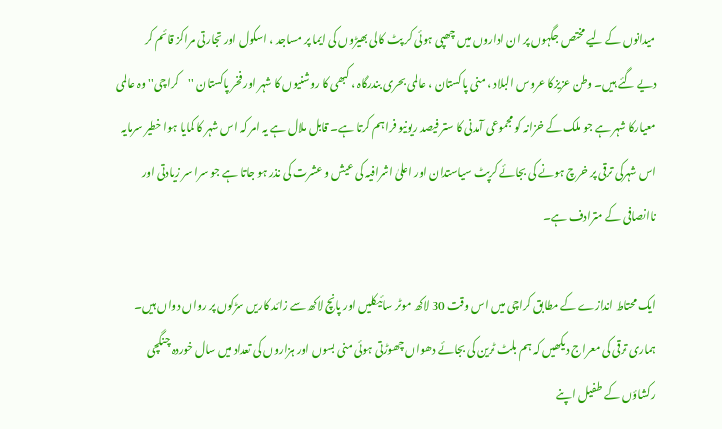میدانوں کے لیے مختص جگہوں پر ان اداروں میں چھپی ہوئی کر پٹ کالی بھیڑوں کی ایما پر مساجد ، اسکول اور تجارتی مراکز قائم کر دیے گئے ہیں۔ وطن عزیزکا عروس البلاد ، منی پاکستان ، عالمی بحری بندرگاہ ، کبھی کا روشنیوں کا شہر اور فخر پاکستان ''کراچی'' وہ عالمی معیارکا شہر ہے جو ملک کے خزانہ کو مجموعی آمدنی کا ستر فیصد ریونیو فراہم کرتا ہے۔ قابل ملال ہے یہ امر کہ اس شہر کا کمایا ہوا خطیر سرمایہ اس شہرکی ترقی پر خرچ ہونے کی بجائے کرپٹ سیاستدان اور اعلیٰ اشرافیہ کی عیش و عشرت کی نذر ہو جاتا ہے جو سرا سر زیادتی اور ناانصافی کے مترادف ہے۔

ایک محتاط اندازے کے مطابق کراچی میں اس وقت 30 لاکھ موٹر سائیکلیں اور پانچ لاکھ سے زائد کاریں سڑکوں پر رواں دواں ہیں۔ ہماری ترقی کی معراج دیکھیں کہ ہم بلٹ ٹرین کی بجائے دھواں چھوڑتی ہوئی منی بسوں اور ہزاروں کی تعداد میں سال خوردہ چنگچی رکشاؤں کے طفیل اپنے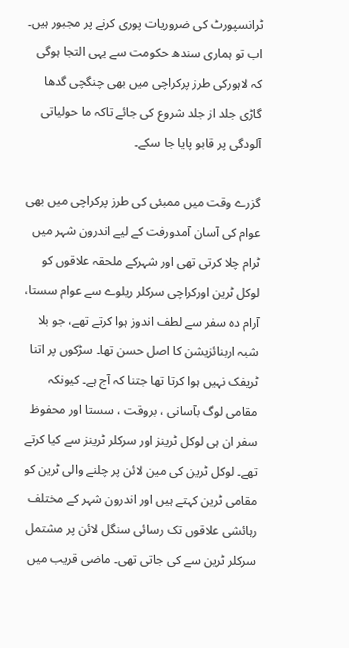ٹرانسپورٹ کی ضروریات پوری کرنے پر مجبور ہیں۔ اب تو ہماری سندھ حکومت سے یہی التجا ہوگی کہ لاہورکی طرز پرکراچی میں بھی چنگچی گدھا گاڑی جلد از جلد شروع کی جائے تاکہ ما حولیاتی آلودگی پر قابو پایا جا سکے۔

گزرے وقت میں ممبئی کی طرز پرکراچی میں بھی عوام کی آسان آمدورفت کے لیے اندرون شہر میں ٹرام چلا کرتی تھی اور شہرکے ملحقہ علاقوں کو لوکل ٹرین اورکراچی سرکلر ریلوے سے عوام سستا، آرام دہ سفر سے لطف اندوز ہوا کرتے تھے، جو بلا شبہ اربنائزیشن کا اصل حسن تھا۔ سڑکوں پر اتنا ٹریفک نہیں ہوا کرتا تھا جتنا کہ آج ہے۔ کیونکہ مقامی لوگ بآسانی ، بروقت ، سستا اور محفوظ سفر ان ہی لوکل ٹرینز اور سرکلر ٹرینز سے کیا کرتے تھے۔ لوکل ٹرین کی مین لائن پر چلنے والی ٹرین کو مقامی ٹرین کہتے ہیں اور اندرون شہر کے مختلف رہائشی علاقوں تک رسائی سنگل لائن پر مشتمل سرکلر ٹرین سے کی جاتی تھی۔ ماضی قریب میں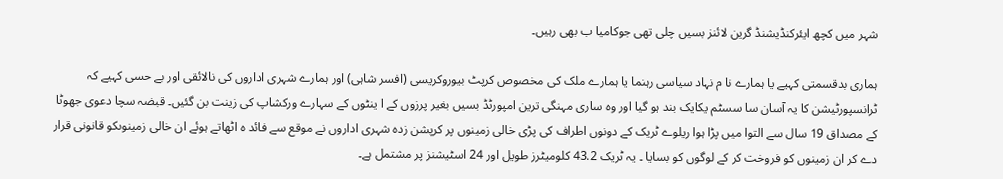شہر میں کچھ ایئرکنڈیشنڈ گرین لائنز بسیں چلی تھی جوکامیا ب بھی رہیں۔

ہماری بدقسمتی کہیے یا ہمارے نا م نہاد سیاسی رہنما یا ہمارے ملک کی مخصوص کرپٹ بیوروکریسی (افسر شاہی) اور ہمارے شہری اداروں کی نالائقی اور بے حسی کہیے کہ ٹرانسپورٹیشن کا یہ آسان سا سسٹم یکایک بند ہو گیا اور وہ ساری مہنگی ترین امپورٹڈ بسیں بغیر پرزوں کے ا ینٹوں کے سہارے ورکشاپ کی زینت بن گئیں۔ قبضہ سچا دعوی جھوٹا کے مصداق 19 سال سے التوا میں پڑا ہوا ریلوے ٹریک کے دونوں اطراف کی پڑی خالی زمینوں پر کرپشن زدہ شہری اداروں نے موقع سے فائد ہ اٹھاتے ہوئے ان خالی زمینوںکو قانونی قرار دے کر ان زمینوں کو فروخت کر کے لوگوں کو بسایا ۔ یہ ٹریک 43.2 کلومیٹرز طویل اور 24 اسٹیشنز پر مشتمل ہے۔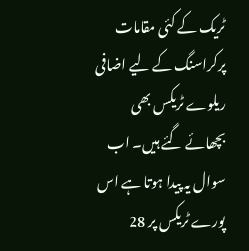ٹریک کے کئی مقامات پرکراسنگ کے لیے اضافی ریلوے ٹریکس بھی بچھائے گئے ہیں۔ اب سوال یہ پیدا ہوتا ہے اس پورے ٹریکس پر 28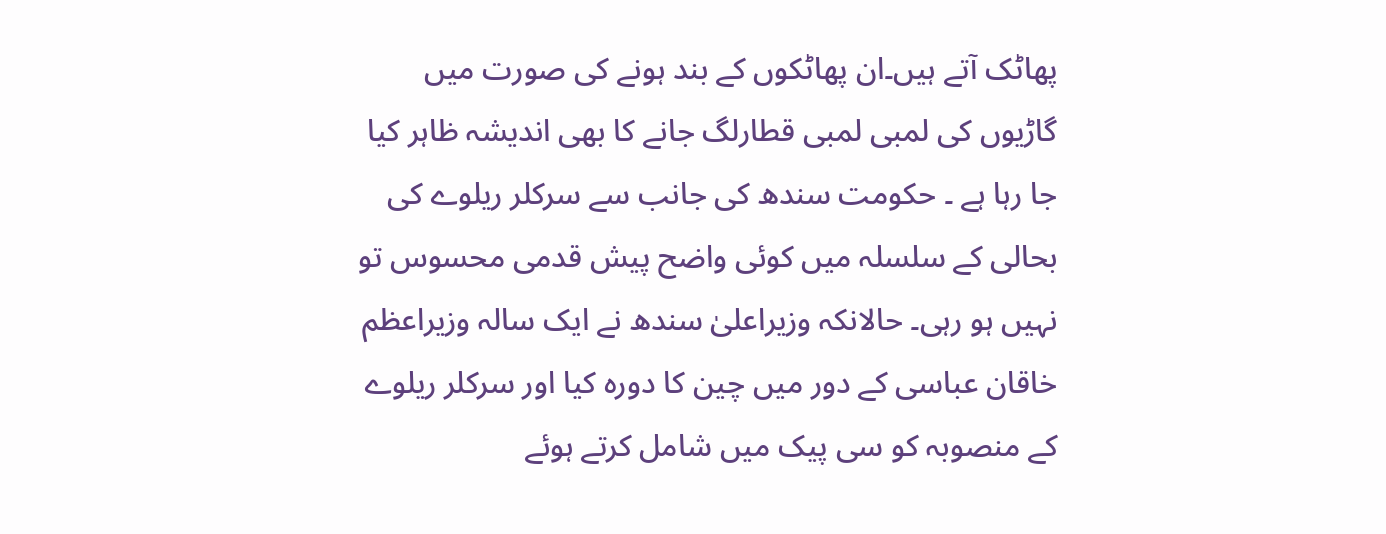پھاٹک آتے ہیں۔ان پھاٹکوں کے بند ہونے کی صورت میں گاڑیوں کی لمبی لمبی قطارلگ جانے کا بھی اندیشہ ظاہر کیا جا رہا ہے ۔ حکومت سندھ کی جانب سے سرکلر ریلوے کی بحالی کے سلسلہ میں کوئی واضح پیش قدمی محسوس تو نہیں ہو رہی۔ حالانکہ وزیراعلیٰ سندھ نے ایک سالہ وزیراعظم خاقان عباسی کے دور میں چین کا دورہ کیا اور سرکلر ریلوے کے منصوبہ کو سی پیک میں شامل کرتے ہوئے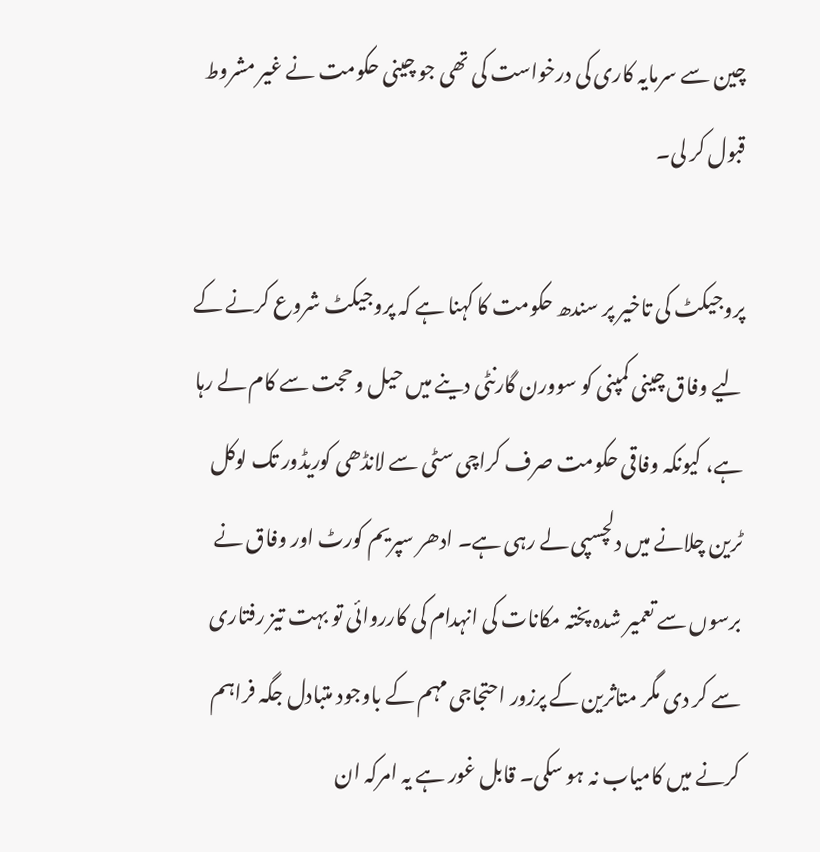چین سے سرمایہ کاری کی درخواست کی تھی جو چینی حکومت نے غیر مشروط قبول کر لی۔

پروجیکٹ کی تاخیر پر سندھ حکومت کا کہنا ہے کہ پروجیکٹ شروع کرنے کے لیے وفاق چینی کمپنی کو سوورن گارنٹی دینے میں حیل و حجت سے کام لے رہا ہے، کیونکہ وفاقی حکومت صرف کراچی سٹی سے لانڈھی کوریڈور تک لوکل ٹرین چلانے میں دلچسپی لے رہی ہے۔ ادھر سپریم کورٹ اور وفاق نے برسوں سے تعمیر شدہ پختہ مکانات کی انہدام کی کارروائی تو بہت تیز رفتاری سے کر دی مگر متاثرین کے پرزور احتجاجی مہم کے باوجود متبادل جگہ فراہم کرنے میں کامیاب نہ ہو سکی۔ قابل غور ہے یہ امرکہ ان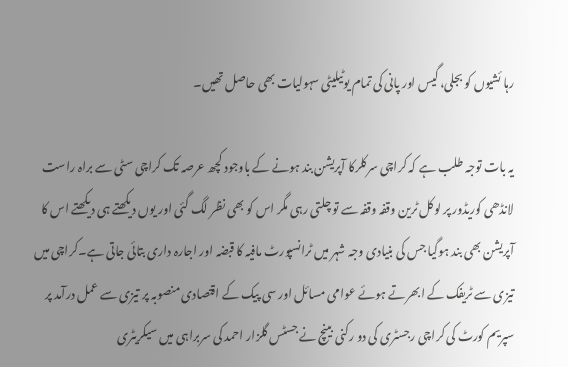رہا ئشیوں کو بجلی، گیس اور پانی کی تمام یوٹیلیٹی سہولیات بھی حاصل تھیں۔

یہ بات توجہ طلب ہے کہ کراچی سرکلرکا آپریشن بند ہونے کے باوجود کچھ عرصہ تک کراچی سٹی سے براہ راست لانڈھی کوریڈور پر لوکل ٹرین وقفہ وقفہ سے تو چلتی رہی مگر اس کو بھی نظر لگ گئی اور یوں دیکھتے ہی دیکھتے اس کا آپریشن بھی بند ہوگیا جس کی بنیادی وجہ شہر میں ٹرانسپورٹ مافیہ کا قبضہ اور اجارہ داری بتائی جاتی ہے۔کراچی میں تیزی سے ٹریفک کے ابھرتے ہوئے عوامی مسائل اور سی پیک کے اقتصادی منصوبہ پر تیزی سے عمل درآمد پر سپریم کورٹ کی کراچی رجسٹری کی دو رکنی بینچ نے جسٹس گلزار احمد کی سربراہی میں سیکریٹری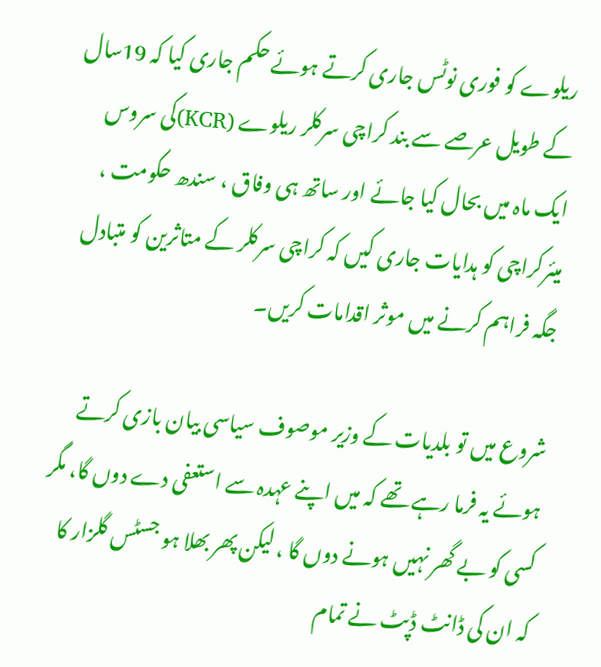ریلوے کو فوری نوٹس جاری کرتے ہوئے حکم جاری کیا کہ 19سال کے طویل عرصے سے بند کراچی سرکلر ریلوے (KCR)کی سروس ایک ماہ میں بحال کیا جائے اور ساتھ ہی وفاق ، سندھ حکومت ، میئرکراچی کو ہدایات جاری کیں کہ کراچی سرکلر کے متاثرین کو متبادل جگہ فراہم کرنے میں موثر اقدامات کریں۔

شروع میں تو بلدیات کے وزیر موصوف سیاسی بیان بازی کرتے ہوئے یہ فرما رہے تھے کہ میں اپنے عہدہ سے استعفی دے دوں گا، مگر کسی کو بے گھر نہیں ہونے دوں گا ، لیکن پھر بھلا ہو جسٹس گلزار کا کہ ان کی ڈانٹ ڈپٹ نے تمام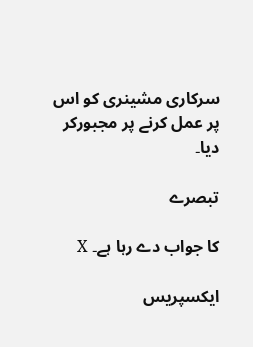سرکاری مشینری کو اس پر عمل کرنے پر مجبورکر دیا۔

تبصرے

کا جواب دے رہا ہے۔ X

ایکسپریس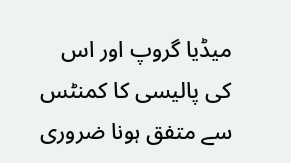میڈیا گروپ اور اس کی پالیسی کا کمنٹس سے متفق ہونا ضروری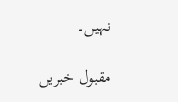نہیں۔

مقبول خبریں